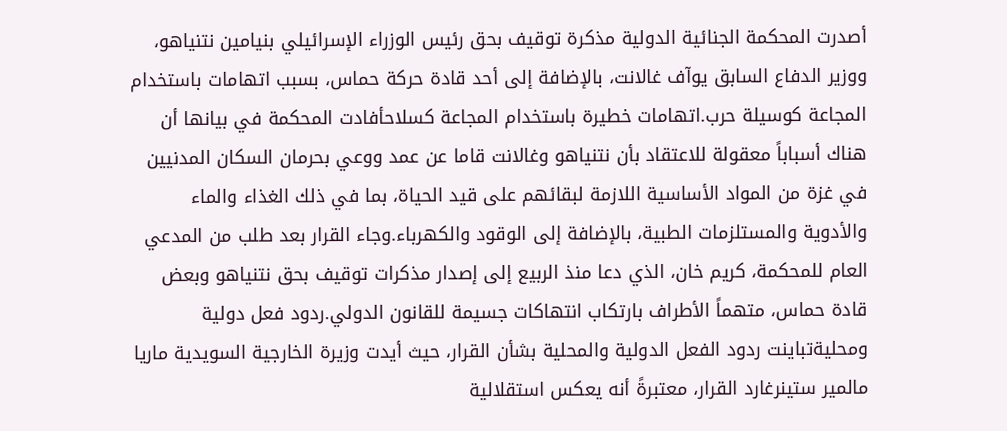أصدرت المحكمة الجنائية الدولية مذكرة توقيف بحق رئيس الوزراء الإسرائيلي بنيامين نتنياهو، ووزير الدفاع السابق يوآف غالانت، بالإضافة إلى أحد قادة حركة حماس، بسبب اتهامات باستخدام المجاعة كوسيلة حرب.اتهامات خطيرة باستخدام المجاعة كسلاحأفادت المحكمة في بيانها أن هناك أسباباً معقولة للاعتقاد بأن نتنياهو وغالانت قاما عن عمد ووعي بحرمان السكان المدنيين في غزة من المواد الأساسية اللازمة لبقائهم على قيد الحياة، بما في ذلك الغذاء والماء والأدوية والمستلزمات الطبية، بالإضافة إلى الوقود والكهرباء.وجاء القرار بعد طلب من المدعي العام للمحكمة، كريم خان، الذي دعا منذ الربيع إلى إصدار مذكرات توقيف بحق نتنياهو وبعض قادة حماس، متهماً الأطراف بارتكاب انتهاكات جسيمة للقانون الدولي.ردود فعل دولية ومحليةتباينت ردود الفعل الدولية والمحلية بشأن القرار، حيث أيدت وزيرة الخارجية السويدية ماريا مالمير ستينرغارد القرار، معتبرةً أنه يعكس استقلالية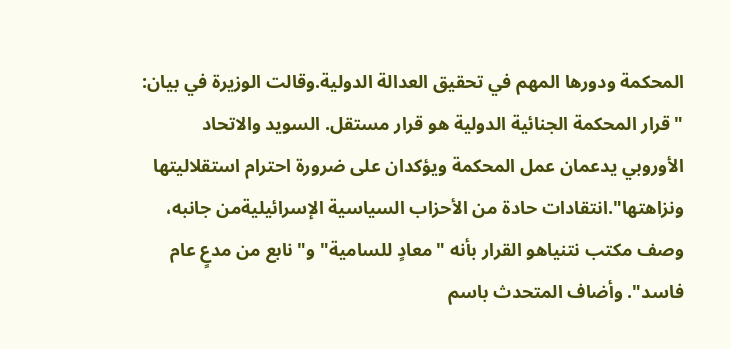المحكمة ودورها المهم في تحقيق العدالة الدولية.وقالت الوزيرة في بيان: "قرار المحكمة الجنائية الدولية هو قرار مستقل. السويد والاتحاد الأوروبي يدعمان عمل المحكمة ويؤكدان على ضرورة احترام استقلاليتها ونزاهتها".انتقادات حادة من الأحزاب السياسية الإسرائيليةمن جانبه، وصف مكتب نتنياهو القرار بأنه "معادٍ للسامية" و"نابع من مدعٍ عام فاسد". وأضاف المتحدث باسم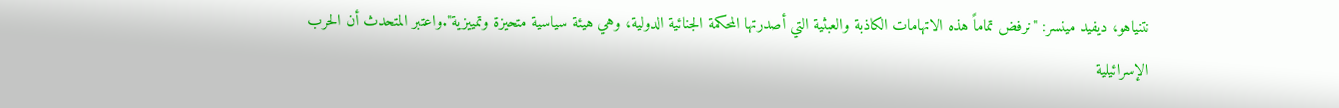نتنياهو، ديفيد مينسر: "نرفض تماماً هذه الاتهامات الكاذبة والعبثية التي أصدرتها المحكمة الجنائية الدولية، وهي هيئة سياسية متحيزة وتمييزية".واعتبر المتحدث أن الحرب الإسرائيلية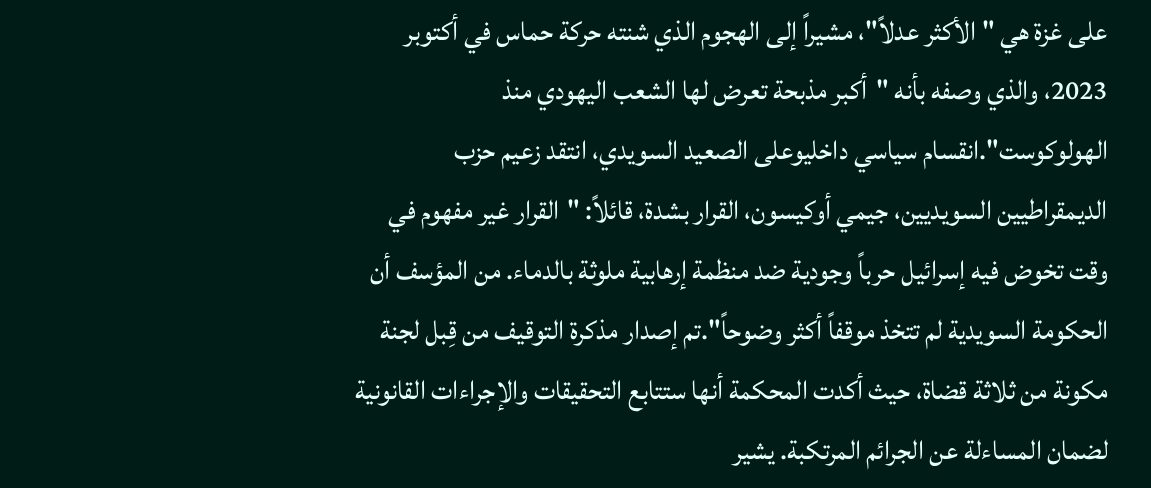على غزة هي "الأكثر عدلاً"، مشيراً إلى الهجوم الذي شنته حركة حماس في أكتوبر 2023، والذي وصفه بأنه "أكبر مذبحة تعرض لها الشعب اليهودي منذ الهولوكوست".انقسام سياسي داخليوعلى الصعيد السويدي، انتقد زعيم حزب الديمقراطيين السويديين، جيمي أوكيسون، القرار بشدة، قائلاً: "القرار غير مفهوم في وقت تخوض فيه إسرائيل حرباً وجودية ضد منظمة إرهابية ملوثة بالدماء. من المؤسف أن الحكومة السويدية لم تتخذ موقفاً أكثر وضوحاً".تم إصدار مذكرة التوقيف من قِبل لجنة مكونة من ثلاثة قضاة، حيث أكدت المحكمة أنها ستتابع التحقيقات والإجراءات القانونية لضمان المساءلة عن الجرائم المرتكبة. يشير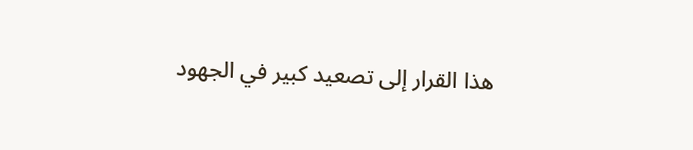هذا القرار إلى تصعيد كبير في الجهود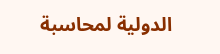الدولية لمحاسبة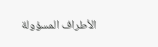الأطراف المسؤولة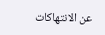عن الانتهاكات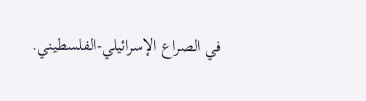في الصراع الإسرائيلي-الفلسطيني.